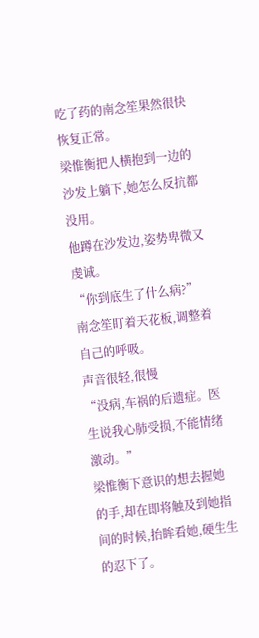吃了药的南念笙果然很快恢复正常。
梁惟衡把人横抱到一边的沙发上躺下,她怎么反抗都没用。
他蹲在沙发边,姿势卑微又虔诚。
“你到底生了什么病?”
南念笙盯着天花板,调整着自己的呼吸。
声音很轻,很慢
“没病,车祸的后遗症。医生说我心肺受损,不能情绪激动。”
梁惟衡下意识的想去握她的手,却在即将触及到她指间的时候,抬眸看她,硬生生的忍下了。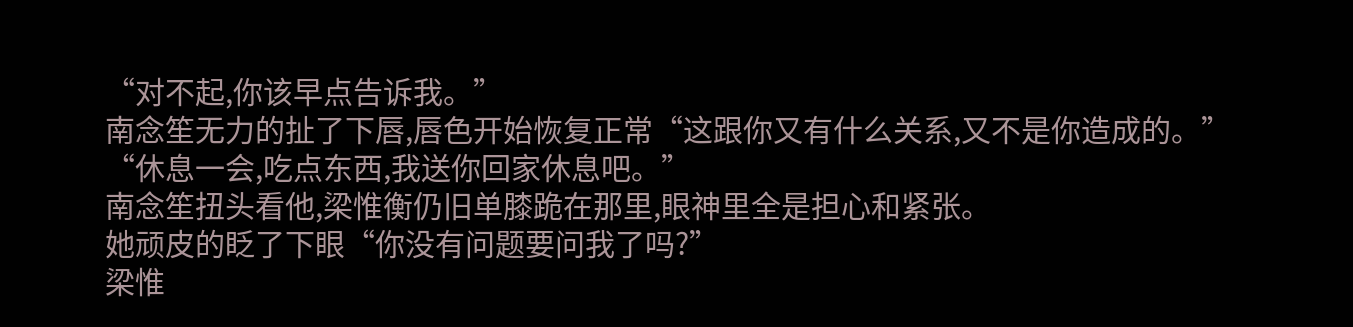“对不起,你该早点告诉我。”
南念笙无力的扯了下唇,唇色开始恢复正常“这跟你又有什么关系,又不是你造成的。”
“休息一会,吃点东西,我送你回家休息吧。”
南念笙扭头看他,梁惟衡仍旧单膝跪在那里,眼神里全是担心和紧张。
她顽皮的眨了下眼“你没有问题要问我了吗?”
梁惟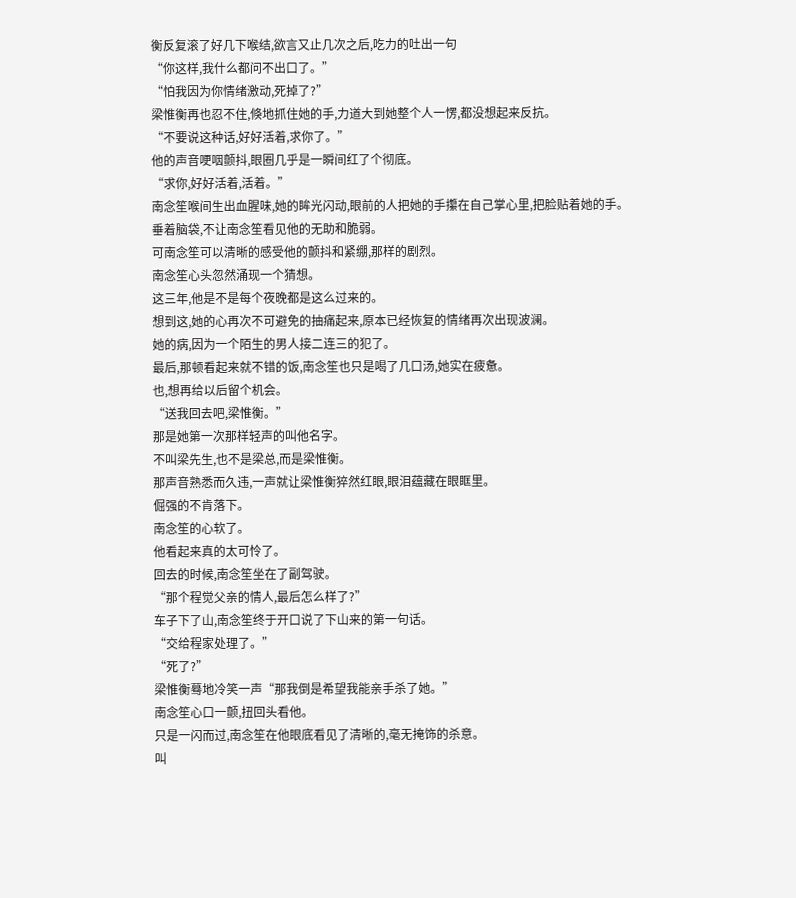衡反复滚了好几下喉结,欲言又止几次之后,吃力的吐出一句
“你这样,我什么都问不出口了。”
“怕我因为你情绪激动,死掉了?”
梁惟衡再也忍不住,倏地抓住她的手,力道大到她整个人一愣,都没想起来反抗。
“不要说这种话,好好活着,求你了。”
他的声音哽咽颤抖,眼圈几乎是一瞬间红了个彻底。
“求你,好好活着,活着。”
南念笙喉间生出血腥味,她的眸光闪动,眼前的人把她的手攥在自己掌心里,把脸贴着她的手。
垂着脑袋,不让南念笙看见他的无助和脆弱。
可南念笙可以清晰的感受他的颤抖和紧绷,那样的剧烈。
南念笙心头忽然涌现一个猜想。
这三年,他是不是每个夜晚都是这么过来的。
想到这,她的心再次不可避免的抽痛起来,原本已经恢复的情绪再次出现波澜。
她的病,因为一个陌生的男人接二连三的犯了。
最后,那顿看起来就不错的饭,南念笙也只是喝了几口汤,她实在疲惫。
也,想再给以后留个机会。
“送我回去吧,梁惟衡。”
那是她第一次那样轻声的叫他名字。
不叫梁先生,也不是梁总,而是梁惟衡。
那声音熟悉而久违,一声就让梁惟衡猝然红眼,眼泪蕴藏在眼眶里。
倔强的不肯落下。
南念笙的心软了。
他看起来真的太可怜了。
回去的时候,南念笙坐在了副驾驶。
“那个程觉父亲的情人,最后怎么样了?”
车子下了山,南念笙终于开口说了下山来的第一句话。
“交给程家处理了。”
“死了?”
梁惟衡蓦地冷笑一声“那我倒是希望我能亲手杀了她。”
南念笙心口一颤,扭回头看他。
只是一闪而过,南念笙在他眼底看见了清晰的,毫无掩饰的杀意。
叫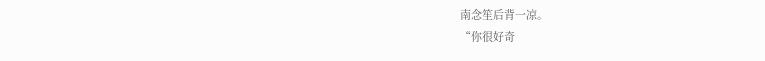南念笙后背一凉。
“你很好奇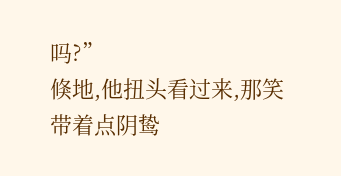吗?”
倏地,他扭头看过来,那笑带着点阴鸷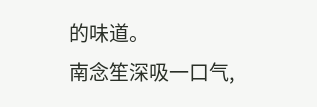的味道。
南念笙深吸一口气,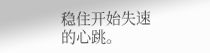稳住开始失速的心跳。